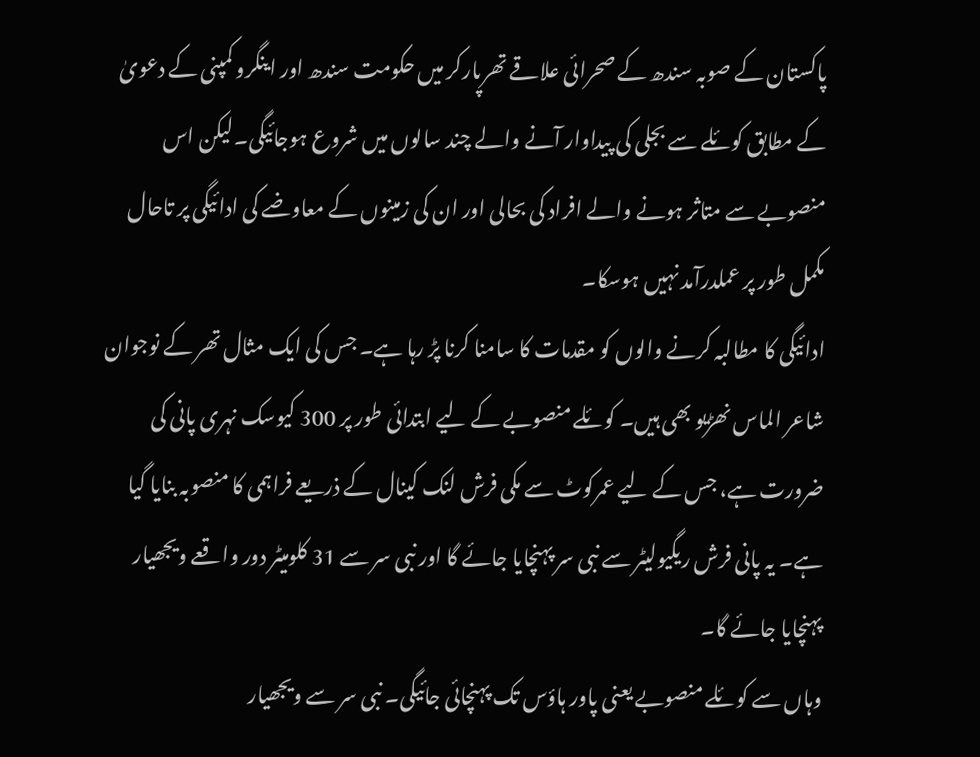پاکستان کے صوبہ سندھ کے صحرائی علاقے تھرپارکر میں حکومت سندھ اور اینگرو کمپنی کے دعویٰ کے مطابق کوئلے سے بجلی کی پیداوار آنے والے چند سالوں میں شروع ہوجائیگی۔لیکن اس منصوبے سے متاثر ہونے والے افراد کی بحالی اور ان کی زمینوں کے معاوضے کی ادائیگی پر تاحال مکمل طور پر عملدرآمد نہیں ہوسکا۔
ادائیگی کا مطالبہ کرنے والوں کو مقدمات کا سامنا کرنا پڑ رہا ہے۔ جس کی ایک مثال تھر کے نوجوان شاعر الماس نھڑیو بھی ہیں۔ کوئلے منصوبے کے لیے ابتدائی طور پر 300 کیوسک نہری پانی کی ضرورت ہے، جس کے لیے عمرکوٹ سے مکی فرش لنک کینال کے ذریعے فراہمی کا منصوبہ بنایا گیا ہے۔ یہ پانی فرش ریگیولیٹر سے نبی سر پہنچایا جائے گا اور نبی سر سے 31 کلومیٹر دور واقعے ویجھیار پہنچایا جائے گا۔
وہاں سے کوئلے منصوبے یعنی پاور ہاؤس تک پہنچائی جائیگی۔ نبی سر سے ویجھیار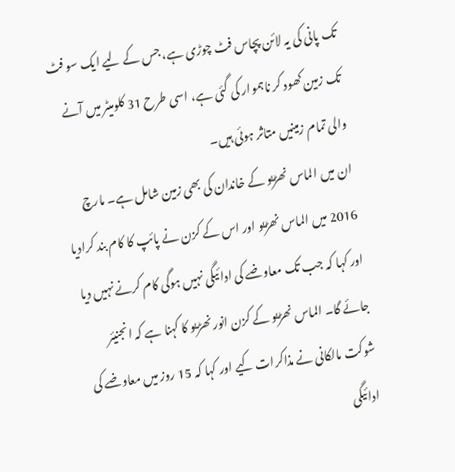تک پانی کی یہ لائن پچاس فٹ چوڑی ہے، جس کے لیے ایک سو فٹ تک زمین کھود کر ناہموار کی گئی ہے، اسی طرح 31 کلومیٹر میں آنے والی تمام زمینیں متاثر ہوئی ہیں۔
ان میں الماس نھڑیو کے خاندان کی بھی زمین شامل ہے۔ مارچ 2016 میں الماس نھڑیو اور اس کے کزن نے پائپ کا کام بند کرادیا اور کہا کہ جب تک معاوضے کی ادائیگی نہیں ہوگی کام کرنے نہیں دیا جائے گا۔ الماس نھڑیو کے کزن انور نھڑیو کا کہنا ہے کہ انجنیئر شوکت مالکانی نے مذاکرات کیے اور کہا کہ 15 روز میں معاوضے کی ادائیگی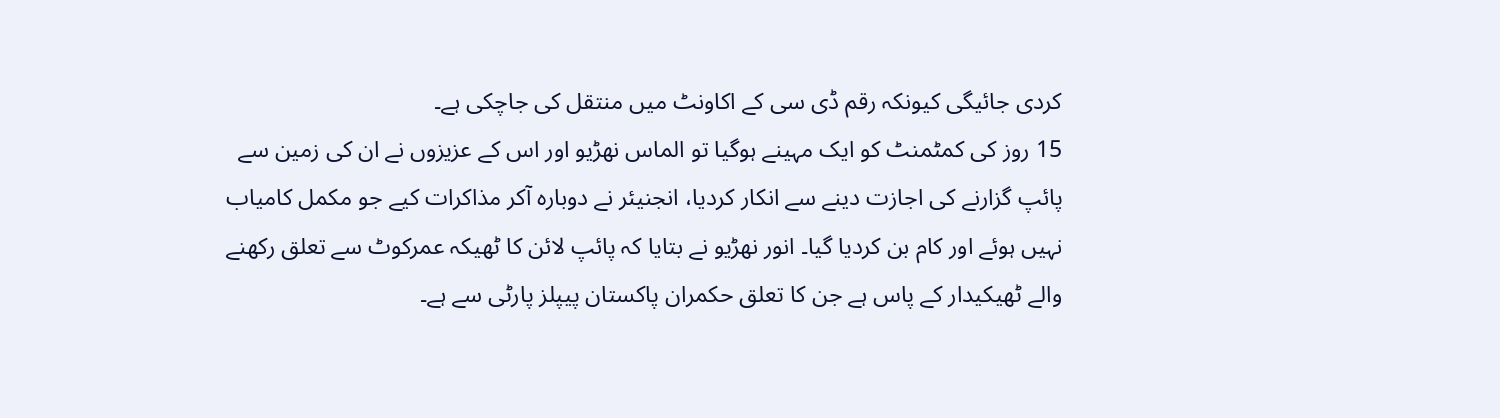کردی جائیگی کیونکہ رقم ڈی سی کے اکاونٹ میں منتقل کی جاچکی ہے۔
15 روز کی کمٹمنٹ کو ایک مہینے ہوگیا تو الماس نھڑیو اور اس کے عزیزوں نے ان کی زمین سے پائپ گزارنے کی اجازت دینے سے انکار کردیا، انجنیئر نے دوبارہ آکر مذاکرات کیے جو مکمل کامیاب نہیں ہوئے اور کام بن کردیا گیا۔ انور نھڑیو نے بتایا کہ پائپ لائن کا ٹھیکہ عمرکوٹ سے تعلق رکھنے والے ٹھیکیدار کے پاس ہے جن کا تعلق حکمران پاکستان پیپلز پارٹی سے ہے۔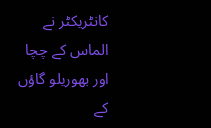کانٹریکٹر نے الماس کے چچا اور بھوریلو گاؤں کے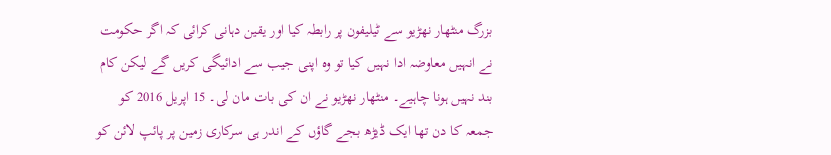بزرگ منٹھار نھڑیو سے ٹیلیفون پر رابطہ کیا اور یقین دہانی کرائی کہ اگر حکومت نے انہیں معاوضہ ادا نہیں کیا تو وہ اپنی جیب سے ادائیگی کریں گے لیکن کام بند نہیں ہونا چاہیے۔ منٹھار نھڑیو نے ان کی بات مان لی۔ 15 اپریل 2016 کو جمعہ کا دن تھا ایک ڈیڑھ بجے گاؤں کے اندر ہی سرکاری زمین پر پائپ لائن کو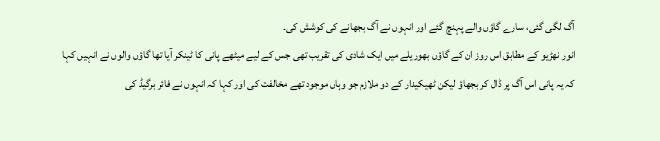آگ لگی گئی، سارے گاؤں والے پہنچ گئے اور انہوں نے آگ بجھانے کی کوشش کی۔
انور نھڑیو کے مطابق اس روز ان کے گاؤں بھوریلے میں ایک شادی کی تقریب تھی جس کے لیے میٹھے پانی کا ٹینکر آیا تھا گاؤں والوں نے انہیں کہا کہ یہ پانی اس آگ پر ڈال کر بجھاؤ لیکن ٹھیکیدار کے دو ملازم جو وہاں موجود تھے مخالفت کی اور کہا کہ انہوں نے فائر برگیڈ کی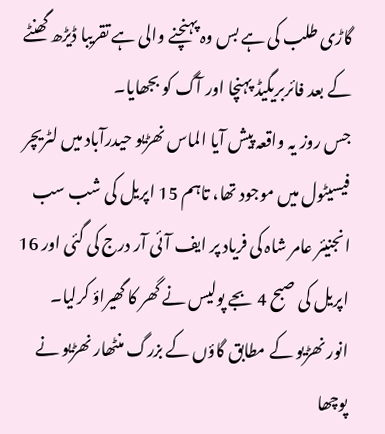گاڑی طلب کی ہے بس وہ پہنچنے والی ہے تقریبا ڈیڑھ گھنٹے کے بعد فائربریگیڈ پہنچا اور آگ کو بجھایا۔
جس روز یہ واقعہ پیش آیا الماس نھڑیو حیدرآباد میں لٹریچر فیسیٹول میں موجود تھا، تاہم 15 اپریل کی شب سب انجنیئر عامر شاہ کی فریاد پر ایف آئی آر درج کی گئی اور 16 اپریل کی صبح 4 بجے پولیس نے گھر کا گھیراؤ کرلیا۔
انور نھڑیو کے مطابق گاؤں کے بزرگ منٹھار نھڑیو نے پوچھا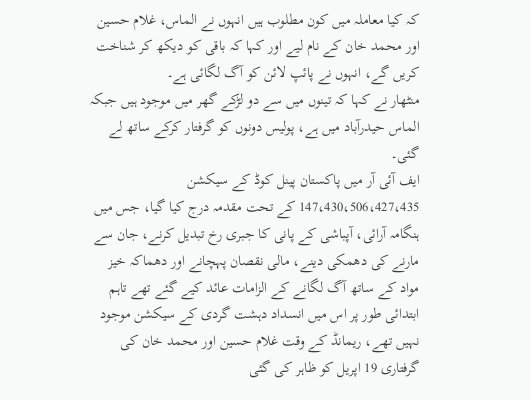کہ کیا معاملہ میں کون مطلوب ہیں انہوں نے الماس، غلام حسین اور محمد خان کے نام لیے اور کہا کہ باقی کو دیکھ کر شناخت کریں گے، انہوں نے پائپ لائن کو آگ لگائی ہے۔
منٹھار نے کہا کہ تینوں میں سے دو لڑکے گھر میں موجود ہیں جبکہ الماس حیدرآباد میں ہے، پولیس دونوں کو گرفتار کرکے ساتھ لے گئی۔
ایف آئی آر میں پاکستان پینل کوڈ کے سیکشن 147،430،506،427،435 کے تحت مقدمہ درج کیا گیا، جس میں ہنگامہ آرائی، آپباشی کے پانی کا جبری رخ تبدیل کرنے، جان سے مارنے کی دھمکی دینے، مالی نقصان پہچانے اور دھماکہ خیز مواد کے ساتھ آگ لگانے کے الزامات عائد کیے گئے تھے تاہم ابتدائی طور پر اس میں انسداد دہشت گردی کے سیکشن موجود نہیں تھے، ریمانڈ کے وقت غلام حسین اور محمد خان کی گرفتاری 19 اپریل کو ظاہر کی گئی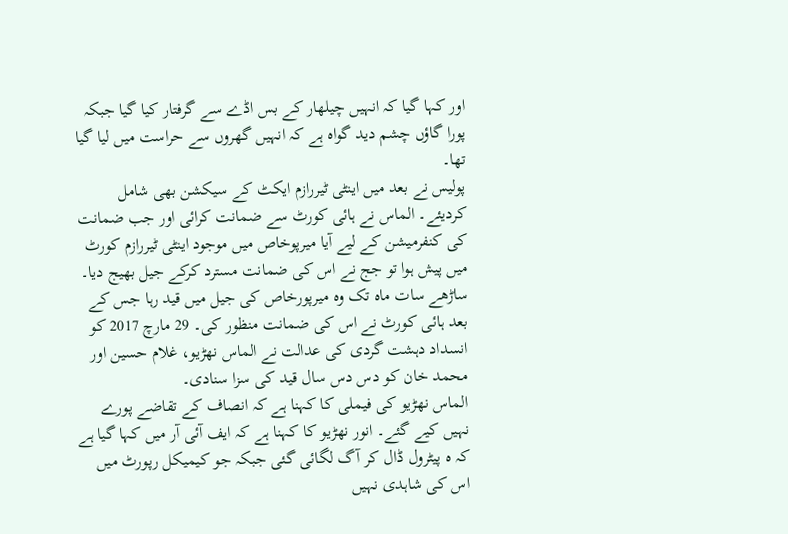اور کہا گیا کہ انہیں چیلھار کے بس اڈے سے گرفتار کیا گیا جبکہ پورا گاؤں چشم دید گواہ ہے کہ انہیں گھروں سے حراست میں لیا گیا تھا۔
پولیس نے بعد میں اینٹی ٹیررازم ایکٹ کے سیکشن بھی شامل کردیئے۔ الماس نے ہائی کورٹ سے ضمانت کرائی اور جب ضمانت کی کنفرمیشن کے لیے آیا میرپوخاص میں موجود اینٹی ٹیررازم کورٹ میں پیش ہوا تو جج نے اس کی ضمانت مسترد کرکے جیل بھیج دیا۔ ساڑھے سات ماہ تک وہ میرپورخاص کی جیل میں قید رہا جس کے بعد ہائی کورٹ نے اس کی ضمانت منظور کی۔ 29 مارچ 2017 کو انسداد دہشت گردی کی عدالت نے الماس نھڑیو، غلام حسین اور محمد خان کو دس دس سال قید کی سزا سنادی۔
الماس نھڑیو کی فیملی کا کہنا ہے کہ انصاف کے تقاضے پورے نہیں کیے گئے۔ انور نھڑیو کا کہنا ہے کہ ایف آئی آر میں کہا گیا ہے کہ ہ پیٹرول ڈال کر آگ لگائی گئی جبکہ جو کیمیکل رپورٹ میں اس کی شاہدی نہیں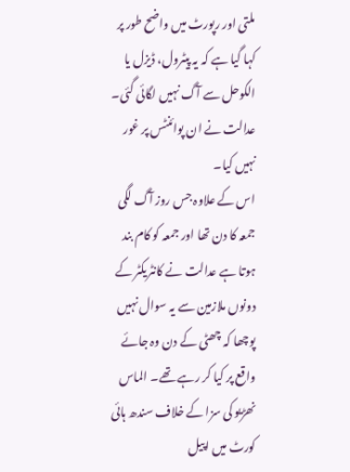ملتی اور رپورٹ میں واضح طور پر کہا گیا ہے کہ یہ پیٹرول، ڈیزل یا الکوحل سے آگ نہیں لگائی گئی۔ عدالت نے ان پوائنٹس پر غور نہیں کیا۔
اس کے علاوہ جس روز آگ لگی جمعہ کا دن تھا اور جمعہ کو کام بند ہوتا ہے عدالت نے کانٹریکٹر کے دونوں ملازمین سے یہ سوال نہیں پوچھا کہ چھٹی کے دن وہ جائے واقع پر کیا کر رہے تھے۔ الماس نھڑیو کی سزا کے خلاف سندھ ہائی کورٹ میں اپیل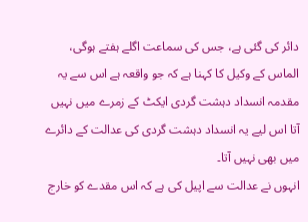دائر کی گئی ہے، جس کی سماعت اگلے ہفتے ہوگی، الماس کے وکیل کا کہنا ہے کہ جو واقعہ ہے اس سے یہ مقدمہ انسداد دہشت گردی ایکٹ کے زمرے میں نہیں آتا اس لیے یہ انسداد دہشت گردی کی عدالت کے دائرے میں بھی نہیں آتا۔
انہوں نے عدالت سے اپیل کی ہے کہ اس مقدے کو خارج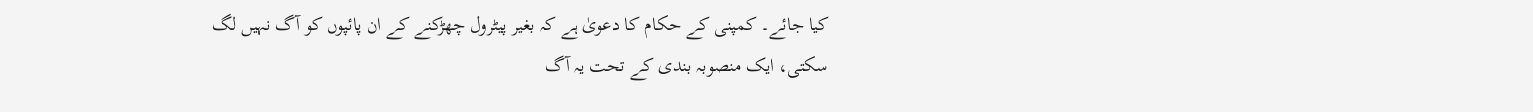کیا جائے۔ کمپنی کے حکام کا دعویٰ ہے کہ بغیر پیٹرول چھڑکنے کے ان پائپوں کو آگ نہیں لگ سکتی، ایک منصوبہ بندی کے تحت یہ آگ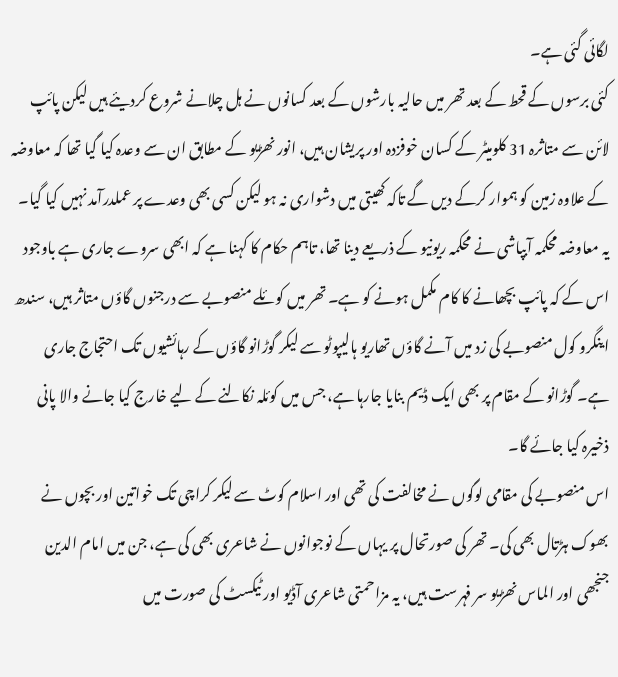لگائی گئی ہے۔
کئی برسوں کے قحط کے بعد تھر میں حالیہ بارشوں کے بعد کسانوں نے ہل چلانے شروع کردیئے ہیں لیکن پائپ لائن سے متاثرہ 31 کلومیٹر کے کسان خوفزدہ اور پریشان ہیں، انور نھڑیو کے مطابق ان سے وعدہ کیا گیا تھا کہ معاوضہ کے علاوہ زمین کو ہموار کرکے دیں گے تاکہ کھیتی میں دشواری نہ ہو لیکن کسی بھی وعدے پر عملدرآمد نہیں کیا گیا۔
یہ معاوضہ محکمہ آبپاشی نے محکمہ ریونیو کے ذریعے دینا تھا، تاہم حکام کا کہنا ہے کہ ابھی سروے جاری ہے باوجود اس کے کہ پائپ بچھانے کا کام مکمل ہونے کو ہے۔ تھر میں کوئلے منصوبے سے درجنوں گاؤں متاثر ہیں، سندھ اینگرو کول منصوبے کی زد میں آنے گاؤں تھاریو ہالیپوٹو سے لیکر گوڑانو گاؤں کے رہائشیوں تک احتجاج جاری ہے۔ گوڑانو کے مقام پر بھی ایک ڈیم بنایا جارہا ہے، جس میں کوئلہ نکالنے کے لیے خارج کیا جانے والا پانی ذخیرہ کیا جائے گا۔
اس منصوبے کی مقامی لوگوں نے مخالفت کی تھی اور اسلام کوٹ سے لیکر کراچی تک خواتین اور بچوں نے بھوک ہڑتال بھی کی۔ تھر کی صورتحال پر یہاں کے نوجوانوں نے شاعری بھی کی ہے، جن میں امام الدین جنجھی اور الماس نھڑیو سر فہرست ہیں، یہ مزاحمتی شاعری آڈیو اور ٹیکسٹ کی صورت میں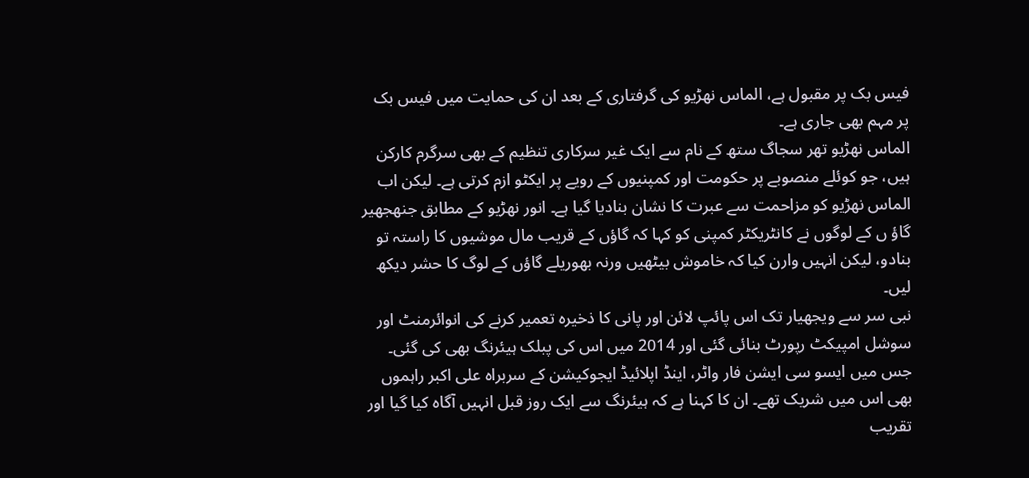فیس بک پر مقبول ہے، الماس نھڑیو کی گرفتاری کے بعد ان کی حمایت میں فیس بک پر مہم بھی جاری ہے۔
الماس نھڑیو تھر سجاگ ستھ کے نام سے ایک غیر سرکاری تنظیم کے بھی سرگرم کارکن ہیں، جو کوئلے منصوبے پر حکومت اور کمپنیوں کے رویے پر ایکٹو ازم کرتی ہے۔ لیکن اب الماس نھڑیو کو مزاحمت سے عبرت کا نشان بنادیا گیا ہے۔ انور نھڑیو کے مطابق جنھجھیر گاؤ ں کے لوگوں نے کانٹریکٹر کمپنی کو کہا کہ گاؤں کے قریب مال موشیوں کا راستہ تو بنادو، لیکن انہیں وارن کیا کہ خاموش بیٹھیں ورنہ بھوریلے گاؤں کے لوگ کا حشر دیکھ لیں۔
نبی سر سے ویجھیار تک اس پائپ لائن اور پانی کا ذخیرہ تعمیر کرنے کی انوائرمنٹ اور سوشل امپیکٹ رپورٹ بنائی گئی اور 2014 میں اس کی پبلک ہیئرنگ بھی کی گئی۔ جس میں ایسو سی ایشن فار واٹر، اینڈ اپلائیڈ ایجوکیشن کے سربراہ علی اکبر راہموں بھی اس میں شریک تھے۔ ان کا کہنا ہے کہ ہیئرنگ سے ایک روز قبل انہیں آگاہ کیا گیا اور تقریب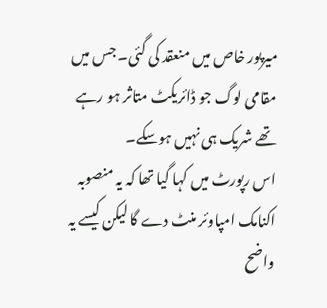میرپور خاص میں منعقد کی گئی۔ جس میں مقامی لوگ جو ڈائریکٹ متاثر ہو رہے تھے شریک ہی نہیں ہوسکے۔
اس رپورٹ میں کہا گیا تھا کہ یہ منصوبہ اکنامک امپاوئر منٹ دے گا لیکن کیسے یہ واضح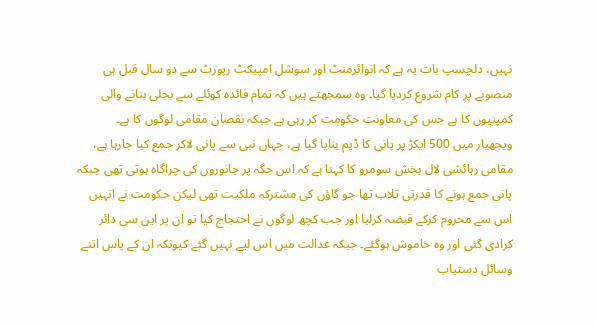نہیں، دلچسپ بات یہ ہے کہ انوائرمنٹ اور سوشل امپیکٹ رپورٹ سے دو سال قبل ہی منصوبے پر کام شروع کردیا گیا۔ وہ سمجھتے ہیں کہ تمام فائدہ کوئلے سے بجلی بنانے والی کمپنیوں کا ہے جس کی معاونت حکومت کر رہی ہے جبکہ نقصان مقامی لوگوں کا ہے۔
ویجھیار میں 500 ایکڑ پر پانی کا ڈیم بنایا گیا ہے، جہاں نبی سے پانی لاکر جمع کیا جارہا ہے، مقامی رہائشی لال بخش سومرو کا کہنا ہے کہ اس جگہ پر جانوروں کی چراگاہ ہوتی تھی جبکہ پانی جمع ہونے کا قدرتی تلاب تھا جو گاؤں کی مشترکہ ملکیت تھی لیکن حکومت نے انہیں اس سے محروم کرکے قبضہ کرلیا اور جب کچھ لوگوں نے احتجاج کیا تو ان پر این سی دائر کرادی گئی اور وہ خاموش ہوگئے۔ جبکہ عدالت میں اس لیے نہیں گئے کیونکہ ان کے پاس اتنے وسائل دستیاب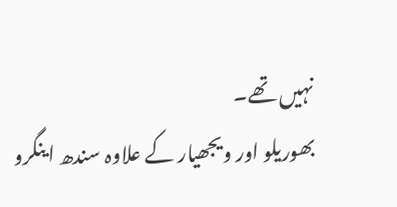نہیں تھے۔
بھوریلو اور ویجھیار کے علاوہ سندھ اینگرو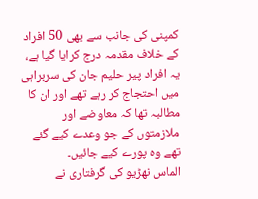کمپنی کی جانب سے بھی 50 افراد کے خلاف مقدمہ درج کرایا گیا ہے، یہ افراد پیر حلیم جان کی سربراہی میں احتجاج کر رہے تھے اور ان کا مطالبہ تھا کہ معاوضے اور ملازمتوں کے جو وعدے کیے گئے تھے وہ پورے کیے جائیں۔
الماس نھڑیو کی گرفتاری نے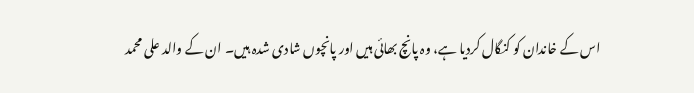اس کے خاندان کو کنگال کردیا ہے، وہ پانچ بھائی ہیں اور پانچوں شادی شدہ ہیں۔ ان کے والد علی محمد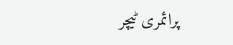پرائمری ٹیچر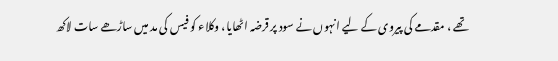تھے ، مقدمے کی پیروی کے لیے انہوں نے سود پر قرضہ اٹھایا، وکلاء کو فیس کی مد میں ساڑھے سات لاکھ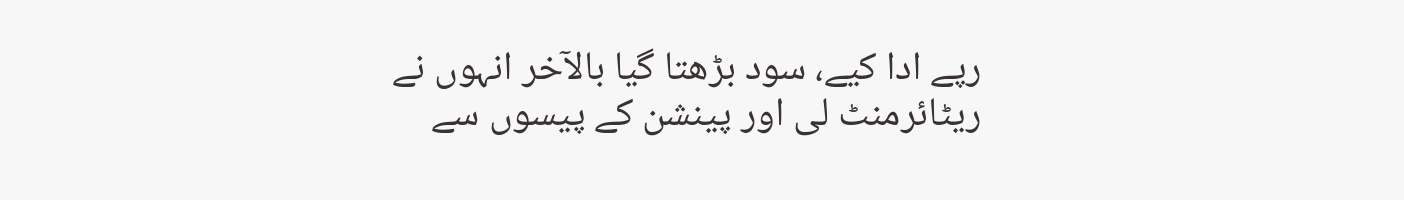رپے ادا کیے، سود بڑھتا گیا بالآخر انہوں نے ریٹائرمنٹ لی اور پینشن کے پیسوں سے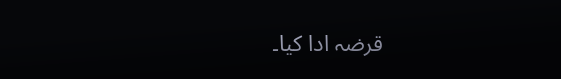قرضہ ادا کیا۔